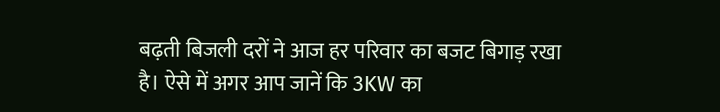बढ़ती बिजली दरों ने आज हर परिवार का बजट बिगाड़ रखा है। ऐसे में अगर आप जानें कि 3KW का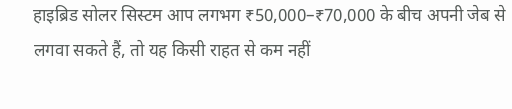हाइब्रिड सोलर सिस्टम आप लगभग ₹50,000–₹70,000 के बीच अपनी जेब से लगवा सकते हैं, तो यह किसी राहत से कम नहीं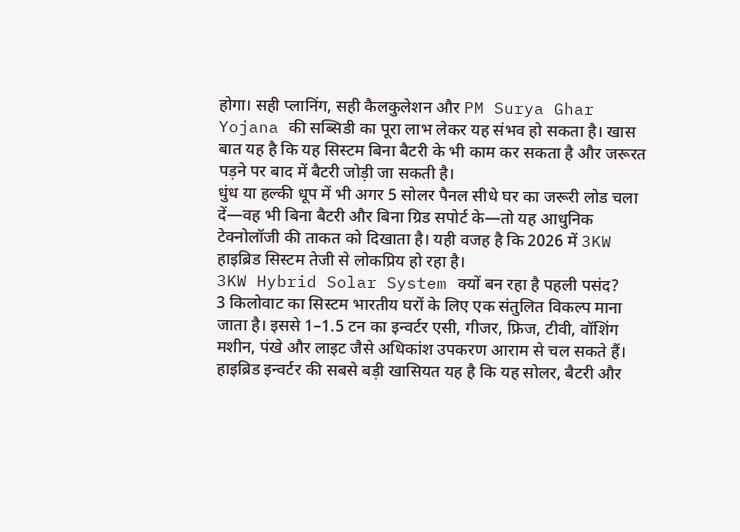होगा। सही प्लानिंग, सही कैलकुलेशन और PM Surya Ghar Yojana की सब्सिडी का पूरा लाभ लेकर यह संभव हो सकता है। खास बात यह है कि यह सिस्टम बिना बैटरी के भी काम कर सकता है और जरूरत पड़ने पर बाद में बैटरी जोड़ी जा सकती है।
धुंध या हल्की धूप में भी अगर 5 सोलर पैनल सीधे घर का जरूरी लोड चला दें—वह भी बिना बैटरी और बिना ग्रिड सपोर्ट के—तो यह आधुनिक टेक्नोलॉजी की ताकत को दिखाता है। यही वजह है कि 2026 में 3KW हाइब्रिड सिस्टम तेजी से लोकप्रिय हो रहा है।
3KW Hybrid Solar System क्यों बन रहा है पहली पसंद?
3 किलोवाट का सिस्टम भारतीय घरों के लिए एक संतुलित विकल्प माना जाता है। इससे 1–1.5 टन का इन्वर्टर एसी, गीजर, फ्रिज, टीवी, वॉशिंग मशीन, पंखे और लाइट जैसे अधिकांश उपकरण आराम से चल सकते हैं।
हाइब्रिड इन्वर्टर की सबसे बड़ी खासियत यह है कि यह सोलर, बैटरी और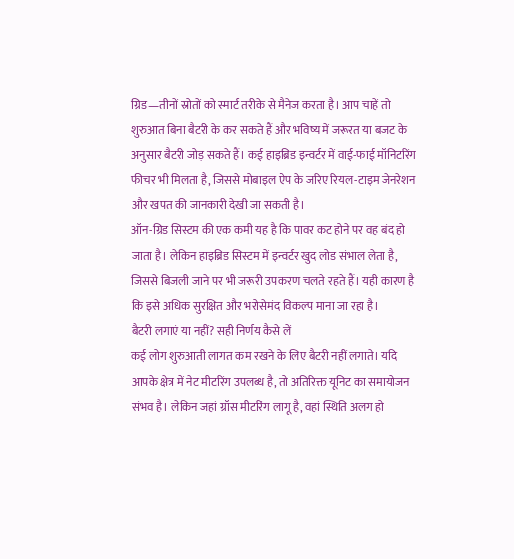ग्रिड—तीनों स्रोतों को स्मार्ट तरीके से मैनेज करता है। आप चाहें तो शुरुआत बिना बैटरी के कर सकते हैं और भविष्य में जरूरत या बजट के अनुसार बैटरी जोड़ सकते हैं। कई हाइब्रिड इन्वर्टर में वाई-फाई मॉनिटरिंग फीचर भी मिलता है, जिससे मोबाइल ऐप के जरिए रियल-टाइम जेनरेशन और खपत की जानकारी देखी जा सकती है।
ऑन-ग्रिड सिस्टम की एक कमी यह है कि पावर कट होने पर वह बंद हो जाता है। लेकिन हाइब्रिड सिस्टम में इन्वर्टर खुद लोड संभाल लेता है, जिससे बिजली जाने पर भी जरूरी उपकरण चलते रहते हैं। यही कारण है कि इसे अधिक सुरक्षित और भरोसेमंद विकल्प माना जा रहा है।
बैटरी लगाएं या नहीं? सही निर्णय कैसे लें
कई लोग शुरुआती लागत कम रखने के लिए बैटरी नहीं लगाते। यदि आपके क्षेत्र में नेट मीटरिंग उपलब्ध है, तो अतिरिक्त यूनिट का समायोजन संभव है। लेकिन जहां ग्रॉस मीटरिंग लागू है, वहां स्थिति अलग हो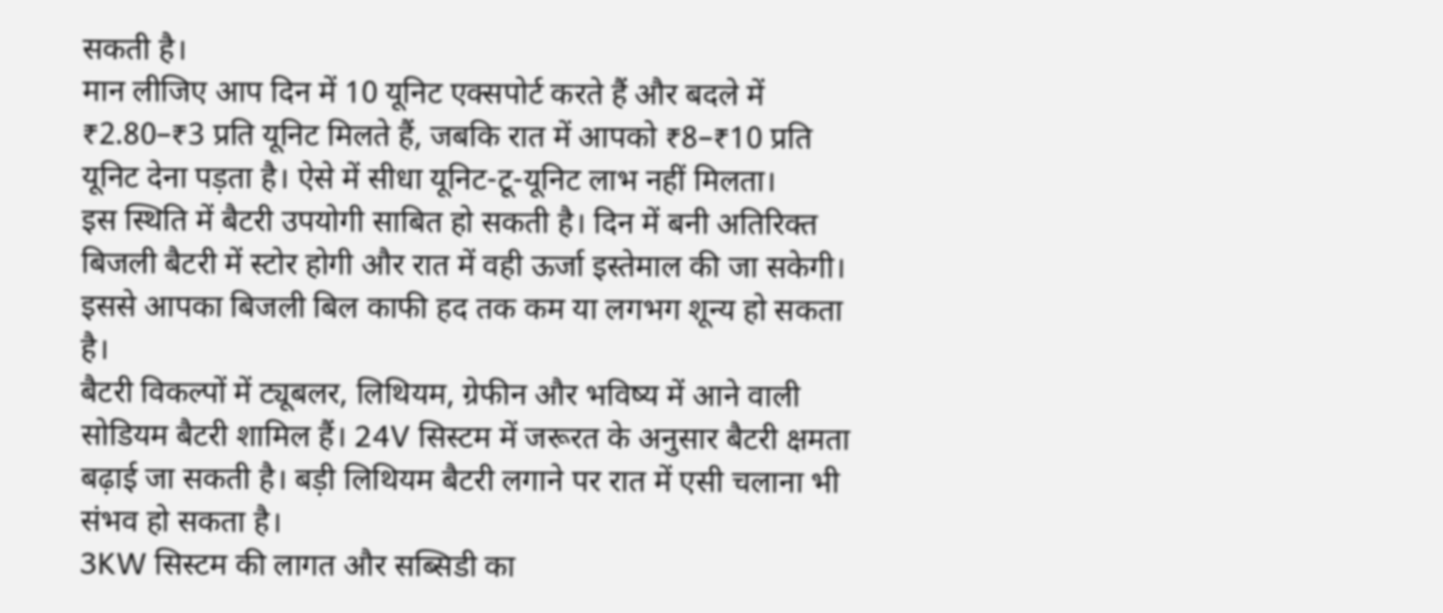सकती है।
मान लीजिए आप दिन में 10 यूनिट एक्सपोर्ट करते हैं और बदले में ₹2.80–₹3 प्रति यूनिट मिलते हैं, जबकि रात में आपको ₹8–₹10 प्रति यूनिट देना पड़ता है। ऐसे में सीधा यूनिट-टू-यूनिट लाभ नहीं मिलता।
इस स्थिति में बैटरी उपयोगी साबित हो सकती है। दिन में बनी अतिरिक्त बिजली बैटरी में स्टोर होगी और रात में वही ऊर्जा इस्तेमाल की जा सकेगी। इससे आपका बिजली बिल काफी हद तक कम या लगभग शून्य हो सकता है।
बैटरी विकल्पों में ट्यूबलर, लिथियम, ग्रेफीन और भविष्य में आने वाली सोडियम बैटरी शामिल हैं। 24V सिस्टम में जरूरत के अनुसार बैटरी क्षमता बढ़ाई जा सकती है। बड़ी लिथियम बैटरी लगाने पर रात में एसी चलाना भी संभव हो सकता है।
3KW सिस्टम की लागत और सब्सिडी का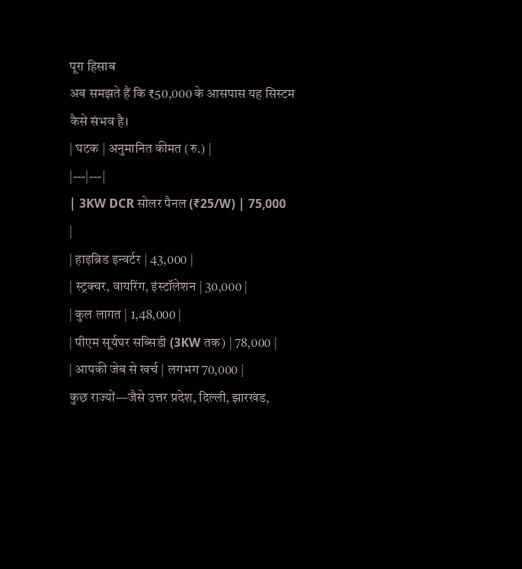पूरा हिसाब
अब समझते हैं कि ₹50,000 के आसपास यह सिस्टम कैसे संभव है।
| घटक | अनुमानित कीमत (रु.) |
|---|---|
| 3KW DCR सोलर पैनल (₹25/W) | 75,000 |
| हाइब्रिड इन्वर्टर | 43,000 |
| स्ट्रक्चर, वायरिंग, इंस्टॉलेशन | 30,000 |
| कुल लागत | 1,48,000 |
| पीएम सूर्यघर सब्सिडी (3KW तक) | 78,000 |
| आपकी जेब से खर्च | लगभग 70,000 |
कुछ राज्यों—जैसे उत्तर प्रदेश, दिल्ली, झारखंड,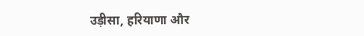उड़ीसा, हरियाणा और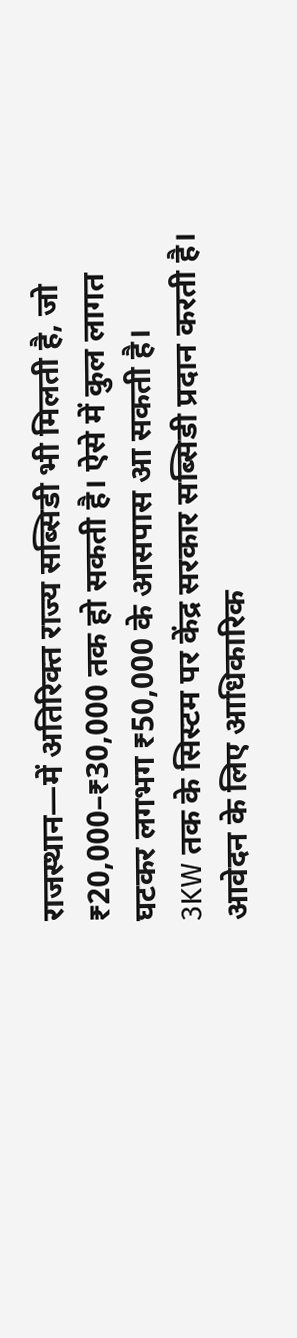राजस्थान—में अतिरिक्त राज्य सब्सिडी भी मिलती है, जो ₹20,000–₹30,000 तक हो सकती है। ऐसे में कुल लागत घटकर लगभग ₹50,000 के आसपास आ सकती है।
3KW तक के सिस्टम पर केंद्र सरकार सब्सिडी प्रदान करती है। आवेदन के लिए आधिकारिक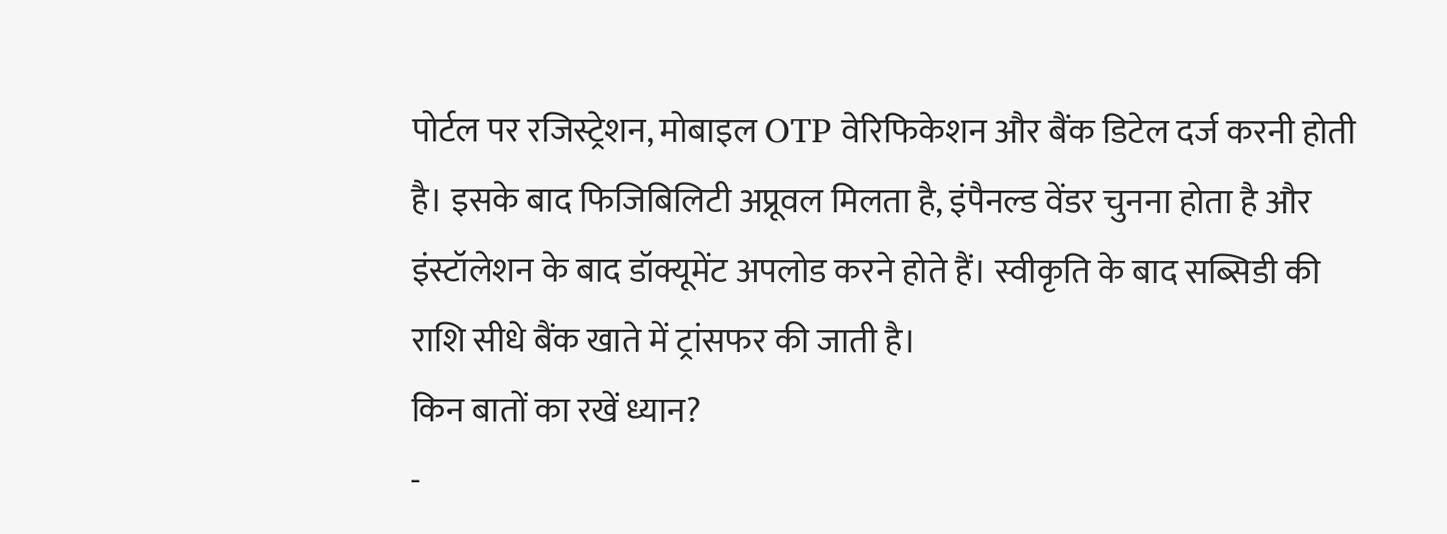पोर्टल पर रजिस्ट्रेशन, मोबाइल OTP वेरिफिकेशन और बैंक डिटेल दर्ज करनी होती है। इसके बाद फिजिबिलिटी अप्रूवल मिलता है, इंपैनल्ड वेंडर चुनना होता है और इंस्टॉलेशन के बाद डॉक्यूमेंट अपलोड करने होते हैं। स्वीकृति के बाद सब्सिडी की राशि सीधे बैंक खाते में ट्रांसफर की जाती है।
किन बातों का रखें ध्यान?
-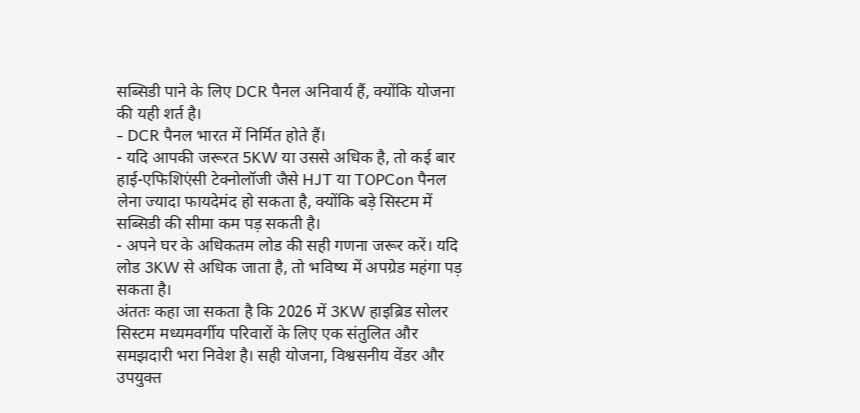सब्सिडी पाने के लिए DCR पैनल अनिवार्य हैं, क्योंकि योजना की यही शर्त है।
- DCR पैनल भारत में निर्मित होते हैं।
- यदि आपकी जरूरत 5KW या उससे अधिक है, तो कई बार हाई-एफिशिएंसी टेक्नोलॉजी जैसे HJT या TOPCon पैनल लेना ज्यादा फायदेमंद हो सकता है, क्योंकि बड़े सिस्टम में सब्सिडी की सीमा कम पड़ सकती है।
- अपने घर के अधिकतम लोड की सही गणना जरूर करें। यदि लोड 3KW से अधिक जाता है, तो भविष्य में अपग्रेड महंगा पड़ सकता है।
अंततः कहा जा सकता है कि 2026 में 3KW हाइब्रिड सोलर सिस्टम मध्यमवर्गीय परिवारों के लिए एक संतुलित और समझदारी भरा निवेश है। सही योजना, विश्वसनीय वेंडर और उपयुक्त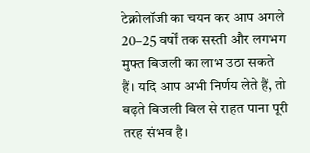टेक्नोलॉजी का चयन कर आप अगले 20–25 वर्षों तक सस्ती और लगभग मुफ्त बिजली का लाभ उठा सकते हैं। यदि आप अभी निर्णय लेते हैं, तो बढ़ते बिजली बिल से राहत पाना पूरी तरह संभव है।